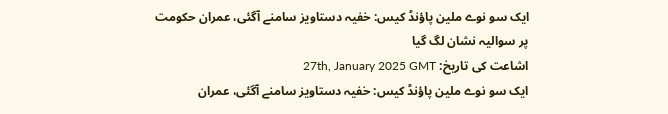ایک سو نوے ملین پاؤنڈ کیس: خفیہ دستاویز سامنے آگئی، عمران حکومت پر سوالیہ نشان لگ گیا
اشاعت کی تاریخ: 27th, January 2025 GMT
ایک سو نوے ملین پاؤنڈ کیس: خفیہ دستاویز سامنے آگئی، عمران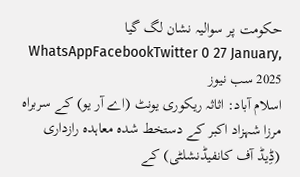حکومت پر سوالیہ نشان لگ گیا WhatsAppFacebookTwitter 0 27 January, 2025 سب نیوز
اسلام آباد: اثاثہ ریکوری یونٹ (اے آر یو) کے سربراہ مرزا شہزاد اکبر کے دستخط شدہ معاہدہ رازداری (ڈِیڈ آف کانفیڈنشلٹی) کے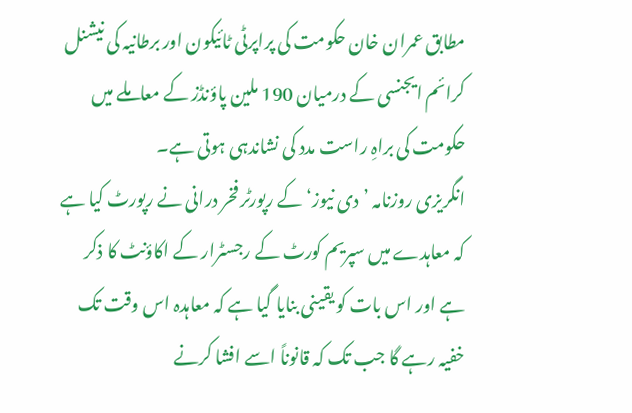مطابق عمران خان حکومت کی پراپرٹی ٹائیکون اور برطانیہ کی نیشنل کرائم ایجنسی کے درمیان 190 ملین پاؤنڈز کے معاملے میں حکومت کی براہِ راست مدد کی نشاندہی ہوتی ہے۔
انگریزی روزنامہ ’دی نیوز‘ کے رپورٹر فخر درانی نے رپورٹ کیا ہے کہ معاہدے میں سپریم کورٹ کے رجسٹرار کے اکاؤنٹ کا ذکر ہے اور اس بات کو یقینی بنایا گیا ہے کہ معاہدہ اس وقت تک خفیہ رہے گا جب تک کہ قانوناً اسے افشا کرنے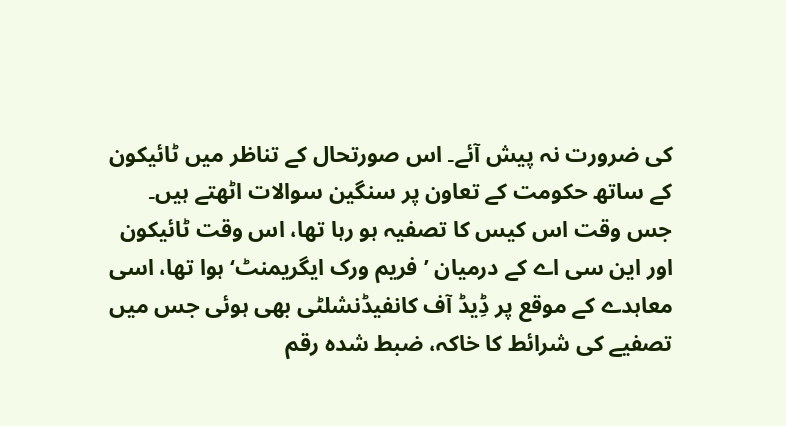کی ضرورت نہ پیش آئے۔ اس صورتحال کے تناظر میں ٹائیکون کے ساتھ حکومت کے تعاون پر سنگین سوالات اٹھتے ہیں۔
جس وقت اس کیس کا تصفیہ ہو رہا تھا، اس وقت ٹائیکون اور این سی اے کے درمیان ’فریم ورک ایگریمنٹ‘ ہوا تھا، اسی معاہدے کے موقع پر ڈِیڈ آف کانفیڈنشلٹی بھی ہوئی جس میں تصفیے کی شرائط کا خاکہ، ضبط شدہ رقم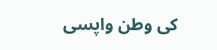کی وطن واپسی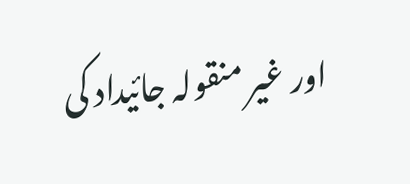اور غیر منقولہ جائیداد کی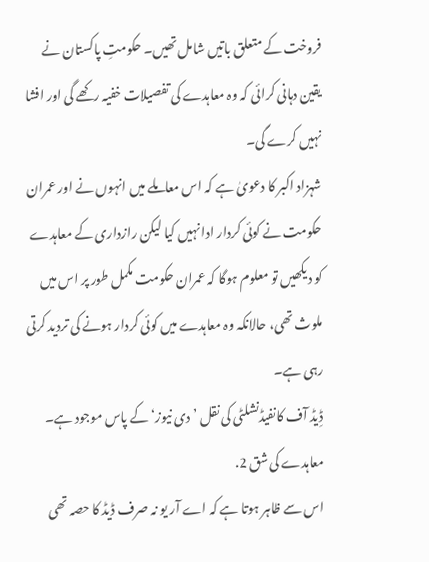فروخت کے متعلق باتیں شامل تھیں۔ حکومتِ پاکستان نے یقین دہانی کرائی کہ وہ معاہدے کی تفصیلات خفیہ رکھے گی اور افشا نہیں کرے گی۔
شہزاد اکبر کا دعویٰ ہے کہ اس معاملے میں انہوں نے اور عمران حکومت نے کوئی کردار ادا نہیں کیا لیکن رازداری کے معاہدے کو دیکھیں تو معلوم ہوگا کہ عمران حکومت مکمل طور پر اس میں ملوث تھی، حالانکہ وہ معاہدے میں کوئی کردار ہونے کی تردید کرتی رہی ہے۔
ڈِیڈ آف کانفیڈنشلٹی کی نقل ’دی نیوز‘ کے پاس موجود ہے۔ معاہدے کی شق 2.
اس سے ظاہر ہوتا ہے کہ اے آر یو نہ صرف ڈیڈ کا حصہ تھی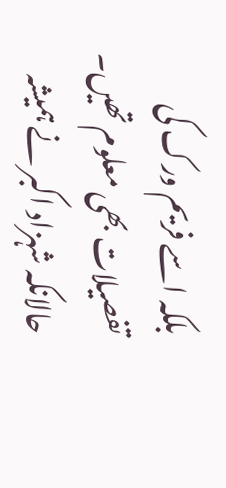بلکہ اسے فریم ورک کی تفصیلات بھی معلوم تھیں۔ حالانکہ شہزاد اکبر نے ہمیشہ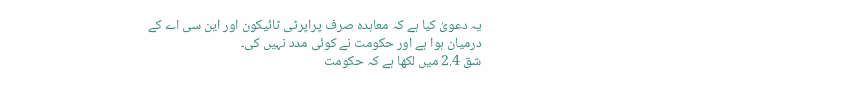یہ دعویٰ کیا ہے کہ معاہدہ صرف پراپرٹی ٹائیکون اور این سی اے کے درمیان ہوا ہے اور حکومت نے کوئی مدد نہیں کی۔
شق 2.4 میں لکھا ہے کہ حکومت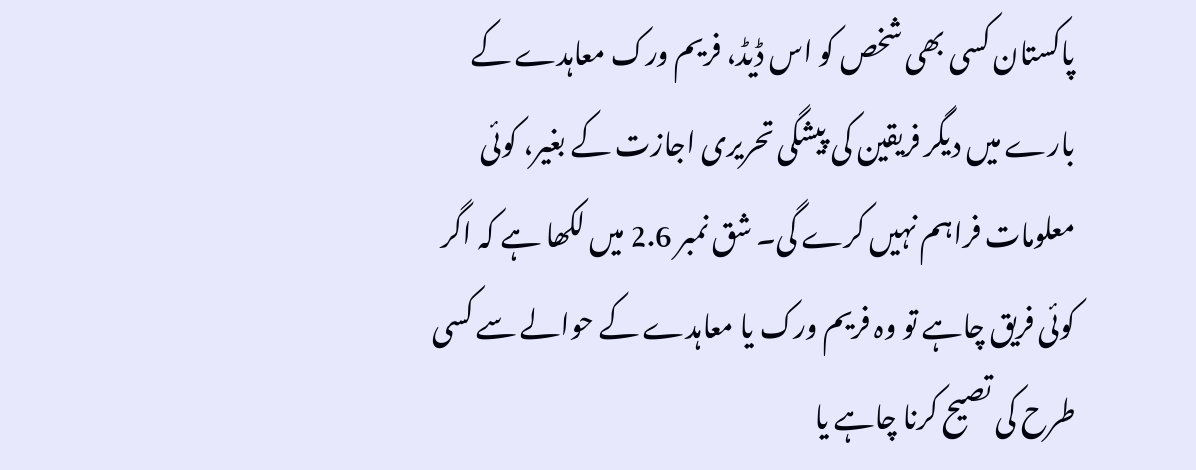پاکستان کسی بھی شخص کو اس ڈیڈ، فریم ورک معاہدے کے بارے میں دیگر فریقین کی پیشگی تحریری اجازت کے بغیر، کوئی معلومات فراہم نہیں کرے گی۔ شق نمبر 2.6 میں لکھا ہے کہ اگر کوئی فریق چاہے تو وہ فریم ورک یا معاہدے کے حوالے سے کسی طرح کی تصیح کرنا چاہے یا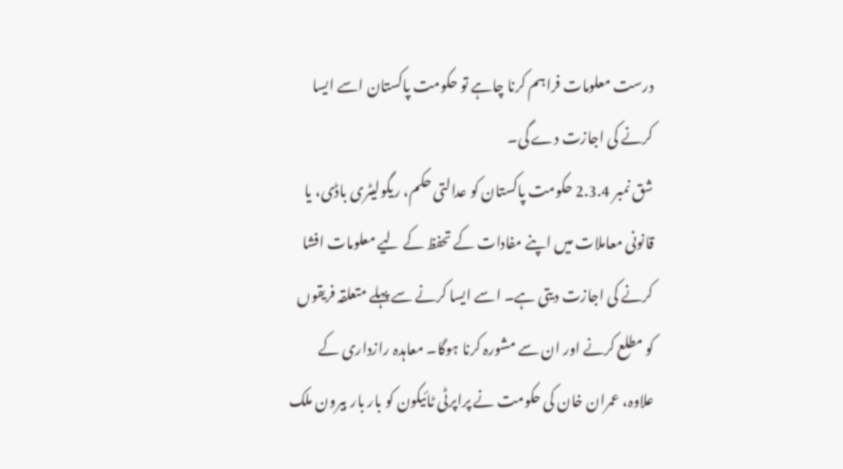درست معلومات فراہم کرنا چاہے تو حکومت پاکستان اسے ایسا کرنے کی اجازت دے گی۔
شق نمبر 2.3.4 حکومت پاکستان کو عدالتی حکم، ریگولیٹری باڈی، یا قانونی معاملات میں اپنے مفادات کے تحفظ کے لیے معلومات افشا کرنے کی اجازت دیتی ہے۔ اسے ایسا کرنے سے پہلے متعلقہ فریقوں کو مطلع کرنے اور ان سے مشورہ کرنا ہوگا۔ معاہدہ رازداری کے علاوہ، عمران خان کی حکومت نے پراپرٹی ٹائیکون کو بار بار بیرون ملک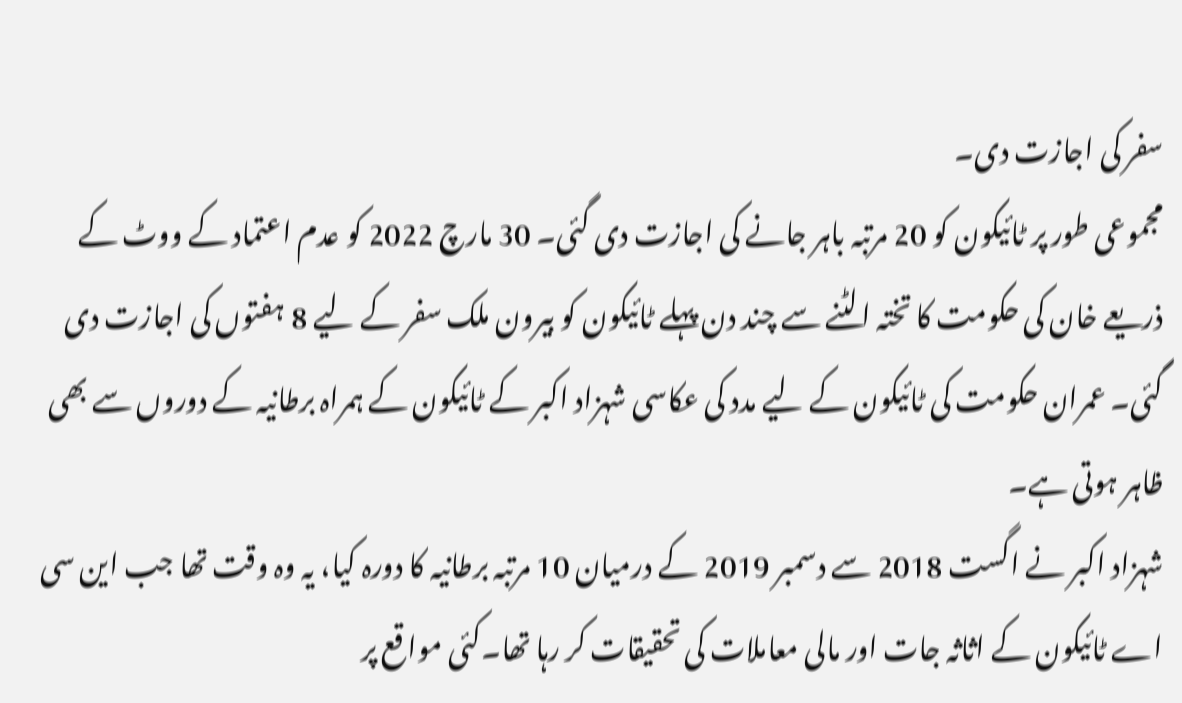سفر کی اجازت دی۔
مجموعی طور پر ٹائیکون کو 20 مرتبہ باہر جانے کی اجازت دی گئی۔ 30 مارچ 2022 کو عدم اعتماد کے ووٹ کے ذریعے خان کی حکومت کا تختہ الٹنے سے چند دن پہلے ٹائیکون کو بیرون ملک سفر کے لیے 8 ہفتوں کی اجازت دی گئی۔ عمران حکومت کی ٹائیکون کے لیے مدد کی عکاسی شہزاد اکبر کے ٹائیکون کے ہمراہ برطانیہ کے دوروں سے بھی ظاہر ہوتی ہے۔
شہزاد اکبر نے اگست 2018 سے دسمبر 2019 کے درمیان 10 مرتبہ برطانیہ کا دورہ کیا، یہ وہ وقت تھا جب این سی اے ٹائیکون کے اثاثہ جات اور مالی معاملات کی تحقیقات کر رہا تھا۔کئی مواقع پر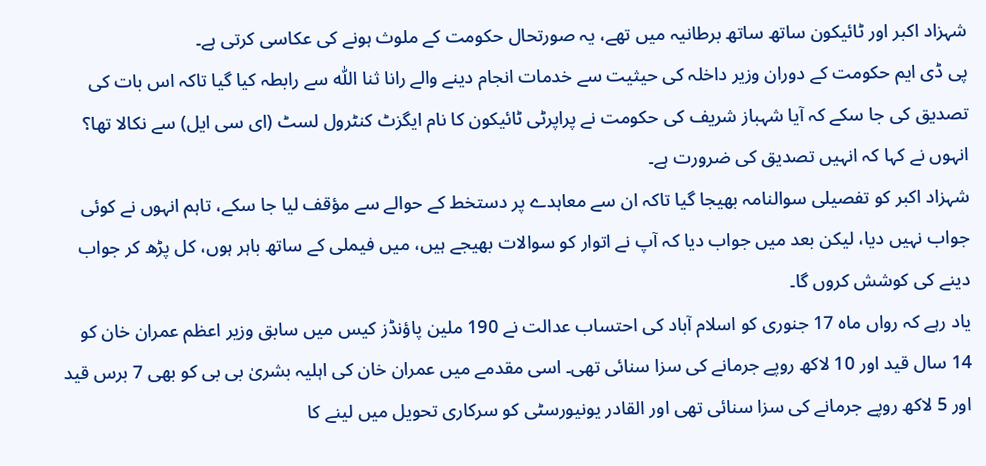شہزاد اکبر اور ٹائیکون ساتھ ساتھ برطانیہ میں تھے، یہ صورتحال حکومت کے ملوث ہونے کی عکاسی کرتی ہے۔
پی ڈی ایم حکومت کے دوران وزیر داخلہ کی حیثیت سے خدمات انجام دینے والے رانا ثنا اللّٰہ سے رابطہ کیا گیا تاکہ اس بات کی تصدیق کی جا سکے کہ آیا شہباز شریف کی حکومت نے پراپرٹی ٹائیکون کا نام ایگزٹ کنٹرول لسٹ (ای سی ایل) سے نکالا تھا؟ انہوں نے کہا کہ انہیں تصدیق کی ضرورت ہے۔
شہزاد اکبر کو تفصیلی سوالنامہ بھیجا گیا تاکہ ان سے معاہدے پر دستخط کے حوالے سے مؤقف لیا جا سکے، تاہم انہوں نے کوئی جواب نہیں دیا، لیکن بعد میں جواب دیا کہ آپ نے اتوار کو سوالات بھیجے ہیں، میں فیملی کے ساتھ باہر ہوں، کل پڑھ کر جواب دینے کی کوشش کروں گا۔
یاد رہے کہ رواں ماہ 17 جنوری کو اسلام آباد کی احتساب عدالت نے 190 ملین پاؤنڈز کیس میں سابق وزیر اعظم عمران خان کو 14 سال قید اور 10 لاکھ روپے جرمانے کی سزا سنائی تھی۔ اسی مقدمے میں عمران خان کی اہلیہ بشریٰ بی بی کو بھی 7 برس قید اور 5 لاکھ روپے جرمانے کی سزا سنائی تھی اور القادر یونیورسٹی کو سرکاری تحویل میں لینے کا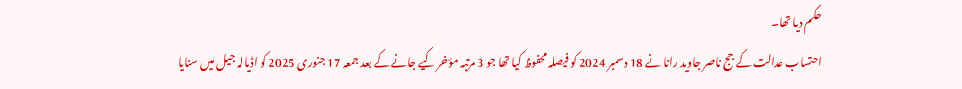حکم دیا تھا۔
احتساب عدالت کے جج ناصر جاوید رانا نے 18 دسمبر 2024 کو فیصلہ محفوظ کیا تھا جو 3 مرتبہ مؤخر کیے جانے کے بعد جمعہ 17 جنوری 2025 کو اڈیالہ جیل میں سنایا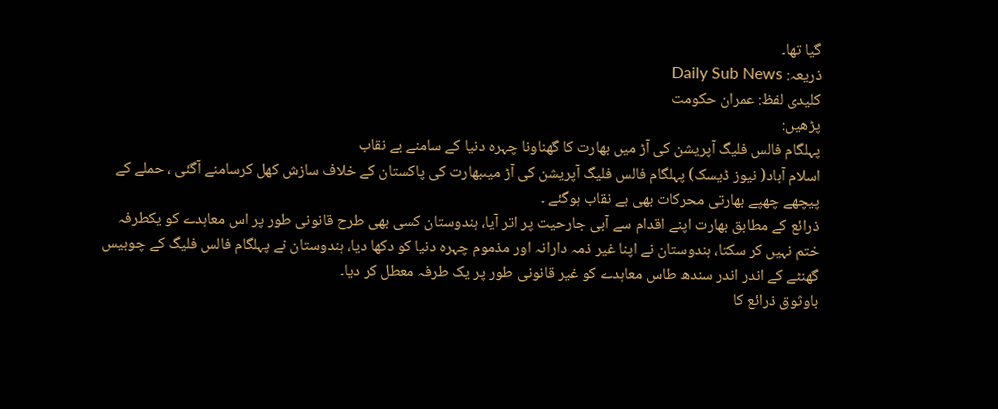گیا تھا۔
ذریعہ: Daily Sub News
کلیدی لفظ: عمران حکومت
پڑھیں:
پہلگام فالس فلیگ آپریشن کی آڑ میں بھارت کا گھناونا چہرہ دنیا کے سامنے بے نقاب
اسلام آباد( نیوز ڈیسک) پہلگام فالس فلیگ آپریشن کی آڑ میںبھارت کی پاکستان کے خلاف سازش کھل کرسامنے آگئی ، حملے کے پیچھے چھپے بھارتی محرکات بھی بے نقاب ہوگئے ۔
ذرائع کے مطابق بھارت اپنے اقدام سے آبی جارحیت پر اتر آیا، ہندوستان کسی بھی طرح قانونی طور پر اس معاہدے کو یکطرفہ ختم نہیں کر سکتا، ہندوستان نے اپنا غیر ذمہ دارانہ اور مذموم چہرہ دنیا کو دکھا دیا، ہندوستان نے پہلگام فالس فلیگ کے چوبیس گھنٹے کے اندر اندر سندھ طاس معاہدے کو غیر قانونی طور پر یک طرفہ معطل کر دیا۔
باوثوق ذرائع کا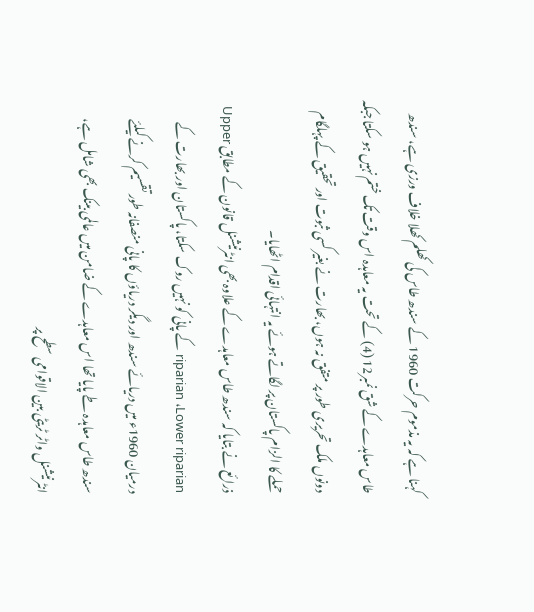کہنا ہے کہ یہ مذموم حرکت 1960 کے سندھ طاس کی کھلم کھلا خلاف ورزی ہے، سندھ طاس معاہدے کے شق نمبر12 (4) کے تحت یہ معاہدہ اس وقت تک ختم نہیں ہو سکتا جبکہ دونوں ملک تحریری طور پر متفق نہ ہوں، بھارت نے بغیر کسی ثبوت اور تحقیق کے پہلگام حملے کا الزام پاکستان پر لگاتے ہوئے یہ انتہائی اقدام اٹھایا۔
ذرائع نے بتایا کہ سندھ طاس معاہدے کے علاوہ بھی انٹرنیشنل قانون کے مطابق Upper riparian ،Lower riparian کے پانی کو نہیں روک سکتا، پاکستان اور بھارت کے درمیان 1960ء میں دریائے سندھ اور دیگر دریاؤں کا پانی منصفانہ طور تقسیم کرنے کیلئے سندھ طاس معاہدہ طے پایا تھا اس معاہدے کے ضامن میں عالمی بینک بھی شامل ہے، انٹرنیشنل واٹر ٹریٹی بین الاقوامی سطح پر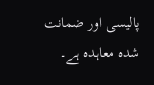پالیسی اور ضمانت شدہ معاہدہ ہے۔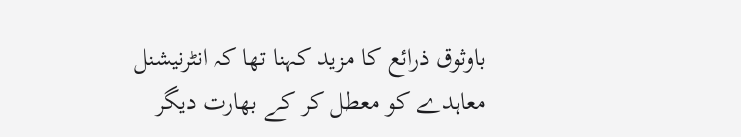باوثوق ذرائع کا مزید کہنا تھا کہ انٹرنیشنل معاہدے کو معطل کر کے بھارت دیگر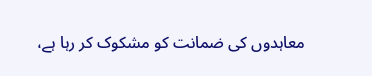معاہدوں کی ضمانت کو مشکوک کر رہا ہے،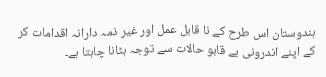ہندوستان اس طرح کے نا قابل عمل اور غیر ذمہ دارانہ اقدامات کر کے اپنے اندرونی بے قابو حالات سے توجہ ہٹانا چاہتا ہے۔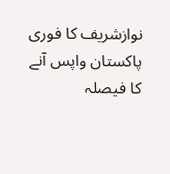نوازشریف کا فوری پاکستان واپس آنے کا فیصلہ